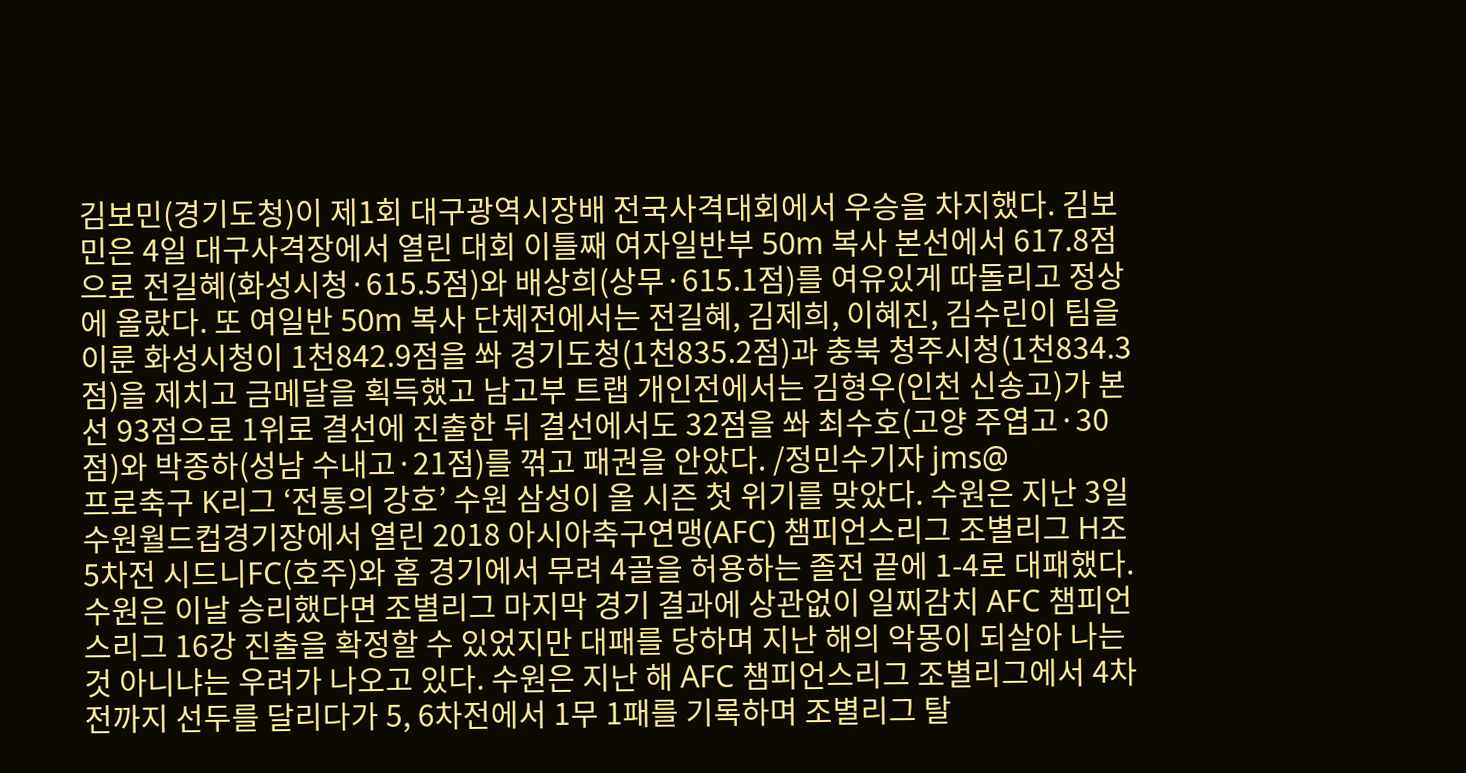김보민(경기도청)이 제1회 대구광역시장배 전국사격대회에서 우승을 차지했다. 김보민은 4일 대구사격장에서 열린 대회 이틀째 여자일반부 50m 복사 본선에서 617.8점으로 전길혜(화성시청·615.5점)와 배상희(상무·615.1점)를 여유있게 따돌리고 정상에 올랐다. 또 여일반 50m 복사 단체전에서는 전길혜, 김제희, 이혜진, 김수린이 팀을 이룬 화성시청이 1천842.9점을 쏴 경기도청(1천835.2점)과 충북 청주시청(1천834.3점)을 제치고 금메달을 획득했고 남고부 트랩 개인전에서는 김형우(인천 신송고)가 본선 93점으로 1위로 결선에 진출한 뒤 결선에서도 32점을 쏴 최수호(고양 주엽고·30점)와 박종하(성남 수내고·21점)를 꺾고 패권을 안았다. /정민수기자 jms@
프로축구 K리그 ‘전통의 강호’ 수원 삼성이 올 시즌 첫 위기를 맞았다. 수원은 지난 3일 수원월드컵경기장에서 열린 2018 아시아축구연맹(AFC) 챔피언스리그 조별리그 H조 5차전 시드니FC(호주)와 홈 경기에서 무려 4골을 허용하는 졸전 끝에 1-4로 대패했다. 수원은 이날 승리했다면 조별리그 마지막 경기 결과에 상관없이 일찌감치 AFC 챔피언스리그 16강 진출을 확정할 수 있었지만 대패를 당하며 지난 해의 악몽이 되살아 나는 것 아니냐는 우려가 나오고 있다. 수원은 지난 해 AFC 챔피언스리그 조별리그에서 4차전까지 선두를 달리다가 5, 6차전에서 1무 1패를 기록하며 조별리그 탈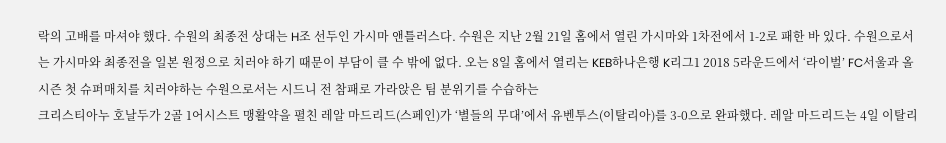락의 고배를 마셔야 했다. 수원의 최종전 상대는 H조 선두인 가시마 앤틀러스다. 수원은 지난 2월 21일 홈에서 열린 가시마와 1차전에서 1-2로 패한 바 있다. 수원으로서는 가시마와 최종전을 일본 원정으로 치러야 하기 때문이 부담이 클 수 밖에 없다. 오는 8일 홈에서 열리는 KEB하나은행 K리그1 2018 5라운드에서 ‘라이벌’ FC서울과 올 시즌 첫 슈퍼매치를 치러야하는 수원으로서는 시드니 전 참패로 가라앉은 팀 분위기를 수습하는
크리스티아누 호날두가 2골 1어시스트 맹활약을 펼친 레알 마드리드(스페인)가 ‘별들의 무대’에서 유벤투스(이탈리아)를 3-0으로 완파했다. 레알 마드리드는 4일 이탈리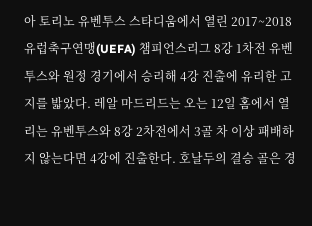아 토리노 유벤투스 스타디움에서 열린 2017~2018 유럽축구연맹(UEFA) 챔피언스리그 8강 1차전 유벤투스와 원정 경기에서 승리해 4강 진출에 유리한 고지를 밟았다. 레알 마드리드는 오는 12일 홈에서 열리는 유벤투스와 8강 2차전에서 3골 차 이상 패배하지 않는다면 4강에 진출한다. 호날두의 결승 골은 경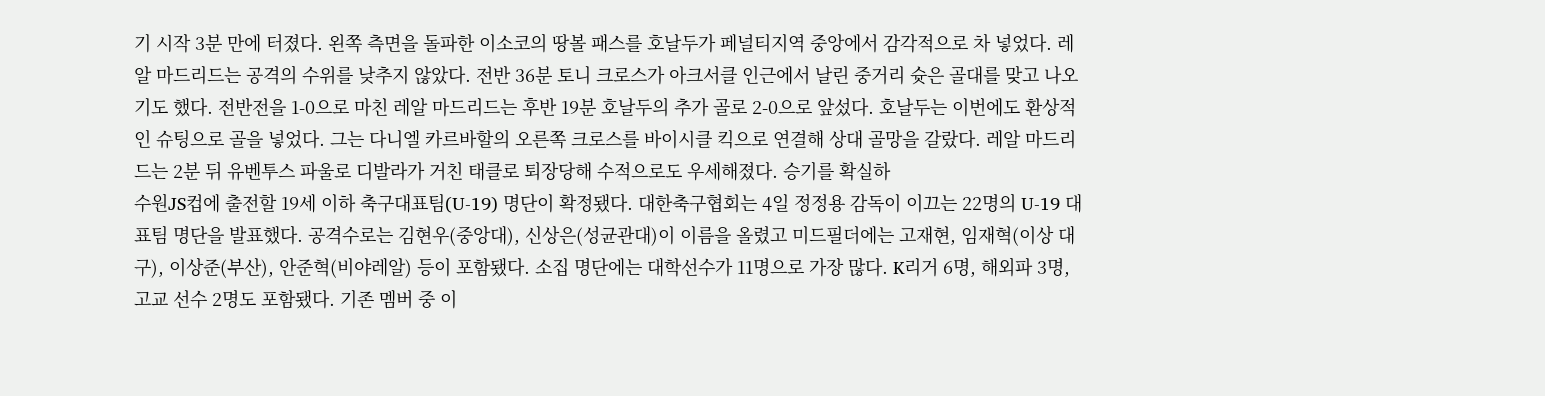기 시작 3분 만에 터졌다. 왼쪽 측면을 돌파한 이소코의 땅볼 패스를 호날두가 페널티지역 중앙에서 감각적으로 차 넣었다. 레알 마드리드는 공격의 수위를 낮추지 않았다. 전반 36분 토니 크로스가 아크서클 인근에서 날린 중거리 슛은 골대를 맞고 나오기도 했다. 전반전을 1-0으로 마친 레알 마드리드는 후반 19분 호날두의 추가 골로 2-0으로 앞섰다. 호날두는 이번에도 환상적인 슈팅으로 골을 넣었다. 그는 다니엘 카르바할의 오른쪽 크로스를 바이시클 킥으로 연결해 상대 골망을 갈랐다. 레알 마드리드는 2분 뒤 유벤투스 파울로 디발라가 거친 태클로 퇴장당해 수적으로도 우세해졌다. 승기를 확실하
수원JS컵에 출전할 19세 이하 축구대표팀(U-19) 명단이 확정됐다. 대한축구협회는 4일 정정용 감독이 이끄는 22명의 U-19 대표팀 명단을 발표했다. 공격수로는 김현우(중앙대), 신상은(성균관대)이 이름을 올렸고 미드필더에는 고재현, 임재혁(이상 대구), 이상준(부산), 안준혁(비야레알) 등이 포함됐다. 소집 명단에는 대학선수가 11명으로 가장 많다. K리거 6명, 해외파 3명, 고교 선수 2명도 포함됐다. 기존 멤버 중 이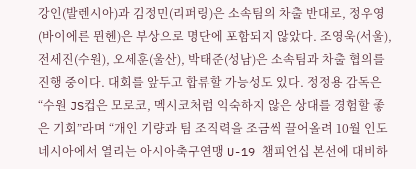강인(발렌시아)과 김정민(리퍼링)은 소속팀의 차출 반대로, 정우영(바이에른 뮌헨)은 부상으로 명단에 포함되지 않았다. 조영욱(서울), 전세진(수원), 오세훈(울산), 박태준(성남)은 소속팀과 차출 협의를 진행 중이다. 대회를 앞두고 합류할 가능성도 있다. 정정용 감독은 “수원 JS컵은 모로코, 멕시코처럼 익숙하지 않은 상대를 경험할 좋은 기회”라며 “개인 기량과 팀 조직력을 조금씩 끌어올려 10월 인도네시아에서 열리는 아시아축구연맹 U-19 챔피언십 본선에 대비하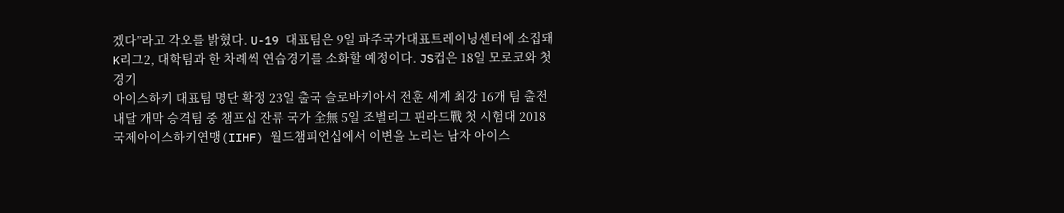겠다”라고 각오를 밝혔다. U-19 대표팀은 9일 파주국가대표트레이닝센터에 소집돼 K리그2, 대학팀과 한 차례씩 연습경기를 소화할 예정이다. JS컵은 18일 모로코와 첫 경기
아이스하키 대표팀 명단 확정 23일 출국 슬로바키아서 전훈 세계 최강 16개 팀 출전 내달 개막 승격팀 중 챔프십 잔류 국가 全無 5일 조별리그 핀라드戰 첫 시험대 2018 국제아이스하키연맹(IIHF) 월드챔피언십에서 이변을 노리는 남자 아이스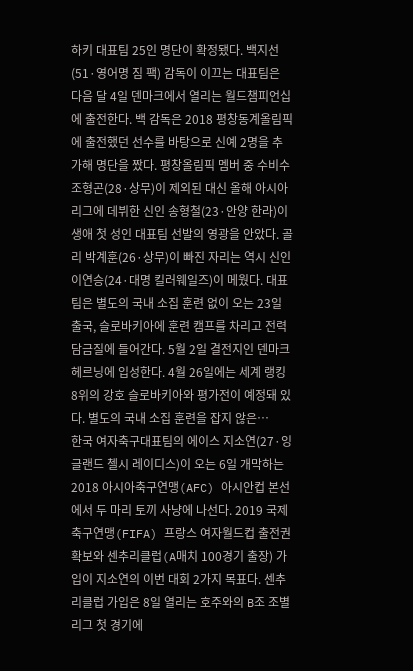하키 대표팀 25인 명단이 확정됐다. 백지선(51·영어명 짐 팩) 감독이 이끄는 대표팀은 다음 달 4일 덴마크에서 열리는 월드챔피언십에 출전한다. 백 감독은 2018 평창동계올림픽에 출전했던 선수를 바탕으로 신예 2명을 추가해 명단을 짰다. 평창올림픽 멤버 중 수비수 조형곤(28·상무)이 제외된 대신 올해 아시아리그에 데뷔한 신인 송형철(23·안양 한라)이 생애 첫 성인 대표팀 선발의 영광을 안았다. 골리 박계훈(26·상무)이 빠진 자리는 역시 신인 이연승(24·대명 킬러웨일즈)이 메웠다. 대표팀은 별도의 국내 소집 훈련 없이 오는 23일 출국, 슬로바키아에 훈련 캠프를 차리고 전력 담금질에 들어간다. 5월 2일 결전지인 덴마크 헤르닝에 입성한다. 4월 26일에는 세계 랭킹 8위의 강호 슬로바키아와 평가전이 예정돼 있다. 별도의 국내 소집 훈련을 잡지 않은…
한국 여자축구대표팀의 에이스 지소연(27·잉글랜드 첼시 레이디스)이 오는 6일 개막하는 2018 아시아축구연맹(AFC) 아시안컵 본선에서 두 마리 토끼 사냥에 나선다. 2019 국제축구연맹(FIFA) 프랑스 여자월드컵 출전권 확보와 센추리클럽(A매치 100경기 출장) 가입이 지소연의 이번 대회 2가지 목표다. 센추리클럽 가입은 8일 열리는 호주와의 B조 조별리그 첫 경기에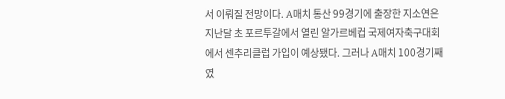서 이뤄질 전망이다. A매치 통산 99경기에 출장한 지소연은 지난달 초 포르투갈에서 열린 알가르베컵 국제여자축구대회에서 센추리클럽 가입이 예상됐다. 그러나 A매치 100경기째였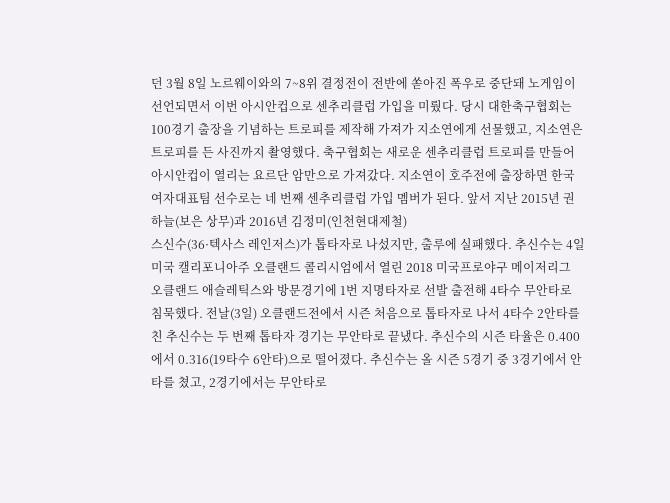던 3월 8일 노르웨이와의 7~8위 결정전이 전반에 쏟아진 폭우로 중단돼 노게임이 선언되면서 이번 아시안컵으로 센추리클럽 가입을 미뤘다. 당시 대한축구협회는 100경기 출장을 기념하는 트로피를 제작해 가져가 지소연에게 선물했고, 지소연은 트로피를 든 사진까지 촬영했다. 축구협회는 새로운 센추리클럽 트로피를 만들어 아시안컵이 열리는 요르단 암만으로 가져갔다. 지소연이 호주전에 출장하면 한국 여자대표팀 선수로는 네 번째 센추리클럽 가입 멤버가 된다. 앞서 지난 2015년 권하늘(보은 상무)과 2016년 김정미(인천현대제철)
스신수(36·텍사스 레인저스)가 톱타자로 나섰지만, 출루에 실패했다. 추신수는 4일 미국 캘리포니아주 오클랜드 콜리시엄에서 열린 2018 미국프로야구 메이저리그 오클랜드 애슬레틱스와 방문경기에 1번 지명타자로 선발 출전해 4타수 무안타로 침묵했다. 전날(3일) 오클랜드전에서 시즌 처음으로 톱타자로 나서 4타수 2안타를 친 추신수는 두 번째 톱타자 경기는 무안타로 끝냈다. 추신수의 시즌 타율은 0.400에서 0.316(19타수 6안타)으로 떨어졌다. 추신수는 올 시즌 5경기 중 3경기에서 안타를 쳤고, 2경기에서는 무안타로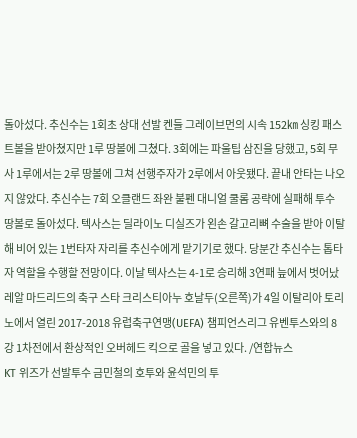돌아섰다. 추신수는 1회초 상대 선발 켄들 그레이브먼의 시속 152㎞ 싱킹 패스트볼을 받아쳤지만 1루 땅볼에 그쳤다. 3회에는 파울팁 삼진을 당했고, 5회 무사 1루에서는 2루 땅볼에 그쳐 선행주자가 2루에서 아웃됐다. 끝내 안타는 나오지 않았다. 추신수는 7회 오클랜드 좌완 불펜 대니얼 쿨롬 공략에 실패해 투수 땅볼로 돌아섰다. 텍사스는 딜라이노 디실즈가 왼손 갈고리뼈 수술을 받아 이탈해 비어 있는 1번타자 자리를 추신수에게 맡기기로 했다. 당분간 추신수는 톱타자 역할을 수행할 전망이다. 이날 텍사스는 4-1로 승리해 3연패 늪에서 벗어났
레알 마드리드의 축구 스타 크리스티아누 호날두(오른쪽)가 4일 이탈리아 토리노에서 열린 2017-2018 유럽축구연맹(UEFA) 챔피언스리그 유벤투스와의 8강 1차전에서 환상적인 오버헤드 킥으로 골을 넣고 있다. /연합뉴스
KT 위즈가 선발투수 금민철의 호투와 윤석민의 투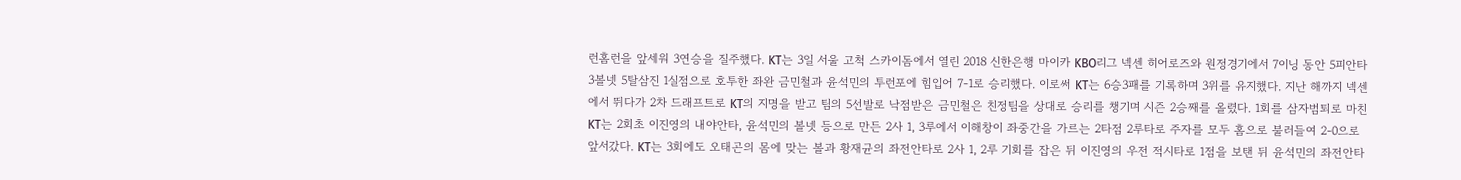런홈런을 앞세워 3연승을 질주했다. KT는 3일 서울 고척 스카이돔에서 열린 2018 신한은행 마이카 KBO리그 넥센 히어로즈와 원정경기에서 7이닝 동안 5피안타 3볼넷 5탈삼진 1실점으로 호투한 좌완 금민철과 윤석민의 투런포에 힘입어 7-1로 승리했다. 이로써 KT는 6승3패를 기록하며 3위를 유지했다. 지난 해까지 넥센에서 뛰다가 2차 드래프트로 KT의 지명을 받고 팀의 5선발로 낙점받은 금민철은 친정팀을 상대로 승리를 챙기며 시즌 2승째를 올렸다. 1회를 삼자범퇴로 마친 KT는 2회초 이진영의 내야안타, 윤석민의 볼넷 등으로 만든 2사 1, 3루에서 이해창이 좌중간을 가르는 2타점 2루타로 주자를 모두 홈으로 불러들여 2-0으로 앞서갔다. KT는 3회에도 오태곤의 몸에 맞는 볼과 황재균의 좌전안타로 2사 1, 2루 기회를 잡은 뒤 이진영의 우전 적시타로 1점을 보탠 뒤 윤석민의 좌전안타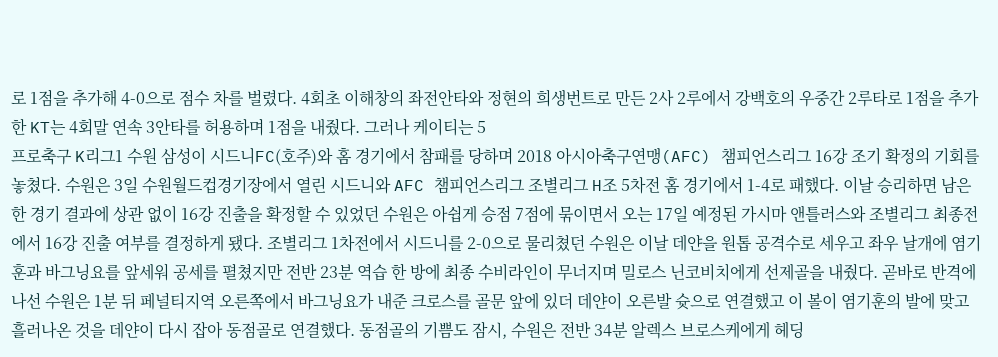로 1점을 추가해 4-0으로 점수 차를 벌렸다. 4회초 이해창의 좌전안타와 정현의 희생번트로 만든 2사 2루에서 강백호의 우중간 2루타로 1점을 추가한 KT는 4회말 연속 3안타를 허용하며 1점을 내줬다. 그러나 케이티는 5
프로축구 K리그1 수원 삼성이 시드니FC(호주)와 홈 경기에서 참패를 당하며 2018 아시아축구연맹(AFC) 챔피언스리그 16강 조기 확정의 기회를 놓쳤다. 수원은 3일 수원월드컵경기장에서 열린 시드니와 AFC 챔피언스리그 조별리그 H조 5차전 홈 경기에서 1-4로 패했다. 이날 승리하면 남은 한 경기 결과에 상관 없이 16강 진출을 확정할 수 있었던 수원은 아쉽게 승점 7점에 묶이면서 오는 17일 예정된 가시마 앤틀러스와 조별리그 최종전에서 16강 진출 여부를 결정하게 됐다. 조별리그 1차전에서 시드니를 2-0으로 물리쳤던 수원은 이날 데얀을 원톱 공격수로 세우고 좌우 날개에 염기훈과 바그닝요를 앞세워 공세를 펼쳤지만 전반 23분 역습 한 방에 최종 수비라인이 무너지며 밀로스 닌코비치에게 선제골을 내줬다. 곧바로 반격에 나선 수원은 1분 뒤 페널티지역 오른쪽에서 바그닝요가 내준 크로스를 골문 앞에 있더 데얀이 오른발 슛으로 연결했고 이 볼이 염기훈의 발에 맞고 흘러나온 것을 데얀이 다시 잡아 동점골로 연결했다. 동점골의 기쁨도 잠시, 수원은 전반 34분 알렉스 브로스케에게 헤딩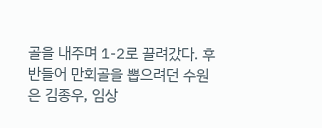골을 내주며 1-2로 끌려갔다. 후반들어 만회골을 뽑으려던 수원은 김종우, 임상